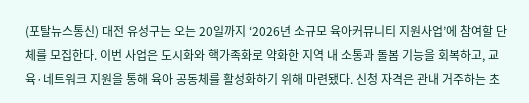(포탈뉴스통신) 대전 유성구는 오는 20일까지 ‘2026년 소규모 육아커뮤니티 지원사업’에 참여할 단체를 모집한다. 이번 사업은 도시화와 핵가족화로 약화한 지역 내 소통과 돌봄 기능을 회복하고, 교육·네트워크 지원을 통해 육아 공동체를 활성화하기 위해 마련됐다. 신청 자격은 관내 거주하는 초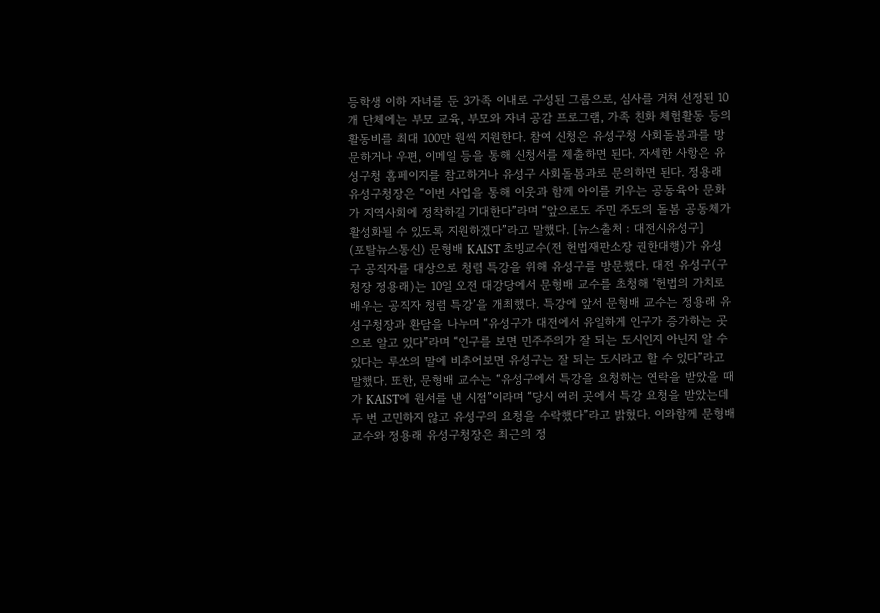등학생 이하 자녀를 둔 3가족 이내로 구성된 그룹으로, 심사를 거쳐 선정된 10개 단체에는 부모 교육, 부모와 자녀 공감 프로그램, 가족 친화 체험활동 등의 활동비를 최대 100만 원씩 지원한다. 참여 신청은 유성구청 사회돌봄과를 방문하거나 우편, 이메일 등을 통해 신청서를 제출하면 된다. 자세한 사항은 유성구청 홈페이지를 참고하거나 유성구 사회돌봄과로 문의하면 된다. 정용래 유성구청장은 “이번 사업을 통해 이웃과 함께 아이를 키우는 공동육아 문화가 지역사회에 정착하길 기대한다”라며 “앞으로도 주민 주도의 돌봄 공동체가 활성화될 수 있도록 지원하겠다”라고 말했다. [뉴스출처 : 대전시유성구]
(포탈뉴스통신) 문형배 KAIST 초빙교수(전 헌법재판소장 권한대행)가 유성구 공직자를 대상으로 청렴 특강을 위해 유성구를 방문했다. 대전 유성구(구청장 정용래)는 10일 오전 대강당에서 문형배 교수를 초청해 ‘헌법의 가치로 배우는 공직자 청렴 특강’을 개최했다. 특강에 앞서 문형배 교수는 정용래 유성구청장과 환담을 나누며 “유성구가 대전에서 유일하게 인구가 증가하는 곳으로 알고 있다”라며 “인구를 보면 민주주의가 잘 되는 도시인지 아닌지 알 수 있다는 루쏘의 말에 비추어보면 유성구는 잘 되는 도시라고 할 수 있다”라고 말했다. 또한, 문형배 교수는 “유성구에서 특강을 요청하는 연락을 받았을 때가 KAIST에 원서를 낸 시점”이라며 “당시 여러 곳에서 특강 요청을 받았는데 두 번 고민하지 않고 유성구의 요청을 수락했다”라고 밝혔다. 이와함께 문형배 교수와 정용래 유성구청장은 최근의 정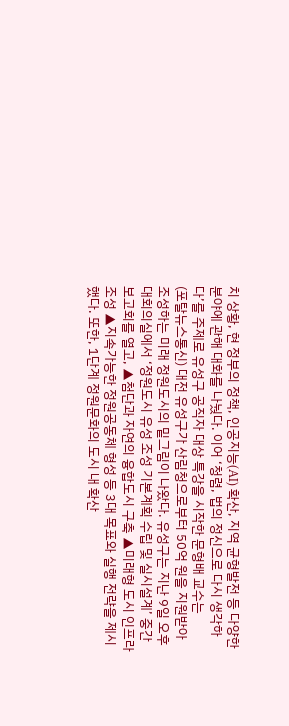치 상황, 현 정부의 정책, 인공지능(AI) 확산, 지역 균형발전 등 다양한 분야에 관해 대화를 나눴다. 이어 ‘청렴, 법의 정신으로 다시 생각하다’를 주제로 유성구 공직자 대상 특강을 시작한 문형배 교수는
(포탈뉴스통신) 대전 유성구가 산림청으로부터 50억 원을 지원받아 조성하는 미래 정원도시의 밑그림이 나왔다. 유성구는 지난 9일 오후 대회의실에서 ‘정원도시 유성 조성 기본계획 수립 및 실시설계’ 중간보고회를 열고, ▲첨단과 자연의 융합도시 구축 ▲미래형 도시 인프라 조성 ▲지속가능한 정원공동체 형성 등 3대 목표와 실행 전략을 제시했다. 또한, 1단계 정원문화의 도시 내 확산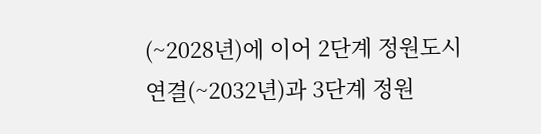(~2028년)에 이어 2단계 정원도시 연결(~2032년)과 3단계 정원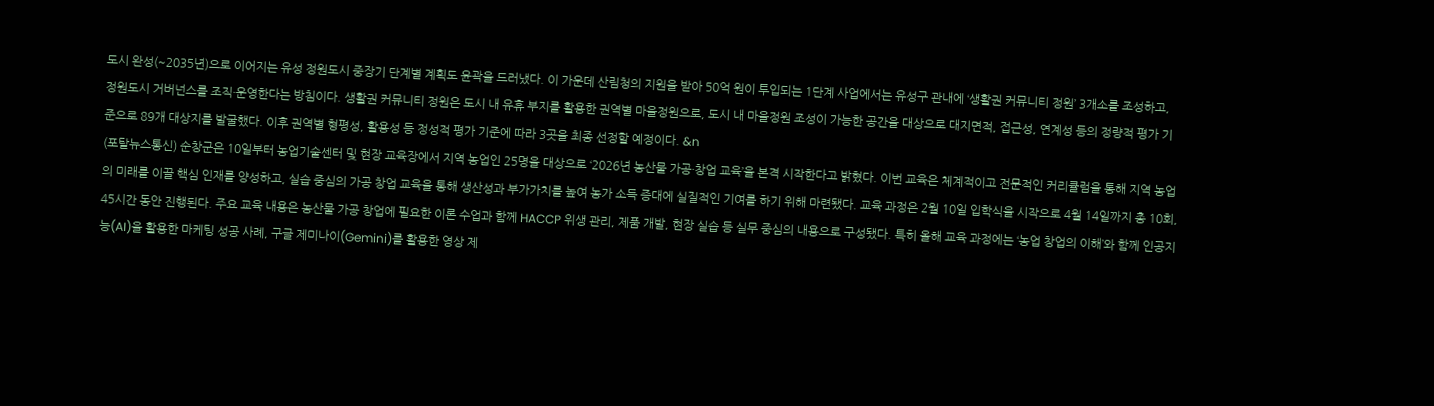도시 완성(~2035년)으로 이어지는 유성 정원도시 중장기 단계별 계획도 윤곽을 드러냈다. 이 가운데 산림청의 지원을 받아 50억 원이 투입되는 1단계 사업에서는 유성구 관내에 ‘생활권 커뮤니티 정원’ 3개소를 조성하고, 정원도시 거버넌스를 조직·운영한다는 방침이다. 생활권 커뮤니티 정원은 도시 내 유휴 부지를 활용한 권역별 마을정원으로, 도시 내 마을정원 조성이 가능한 공간을 대상으로 대지면적, 접근성, 연계성 등의 정량적 평가 기준으로 89개 대상지를 발굴했다. 이후 권역별 형평성, 활용성 등 정성적 평가 기준에 따라 3곳을 최종 선정할 예정이다. &n
(포탈뉴스통신) 순창군은 10일부터 농업기술센터 및 현장 교육장에서 지역 농업인 25명을 대상으로 ‘2026년 농산물 가공·창업 교육’을 본격 시작한다고 밝혔다. 이번 교육은 체계적이고 전문적인 커리큘럼을 통해 지역 농업의 미래를 이끌 핵심 인재를 양성하고, 실습 중심의 가공 창업 교육을 통해 생산성과 부가가치를 높여 농가 소득 증대에 실질적인 기여를 하기 위해 마련됐다. 교육 과정은 2월 10일 입학식을 시작으로 4월 14일까지 총 10회, 45시간 동안 진행된다. 주요 교육 내용은 농산물 가공 창업에 필요한 이론 수업과 함께 HACCP 위생 관리, 제품 개발, 현장 실습 등 실무 중심의 내용으로 구성됐다. 특히 올해 교육 과정에는 ‘농업 창업의 이해’와 함께 인공지능(AI)을 활용한 마케팅 성공 사례, 구글 제미나이(Gemini)를 활용한 영상 제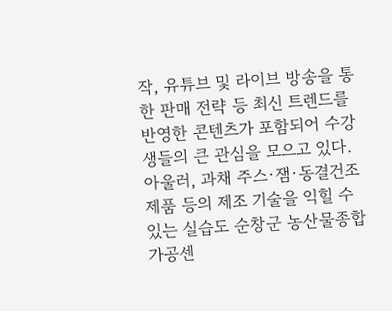작, 유튜브 및 라이브 방송을 통한 판매 전략 등 최신 트렌드를 반영한 콘텐츠가 포함되어 수강생들의 큰 관심을 모으고 있다. 아울러, 과채 주스·잼·동결건조 제품 등의 제조 기술을 익힐 수 있는 실습도 순창군 농산물종합가공센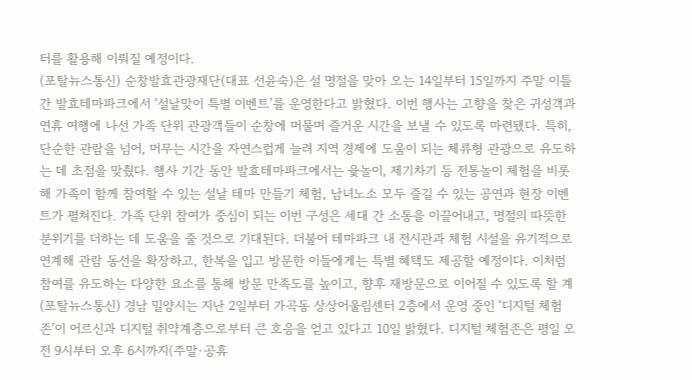터를 활용해 이뤄질 예정이다.
(포탈뉴스통신) 순창발효관광재단(대표 선윤숙)은 설 명절을 맞아 오는 14일부터 15일까지 주말 이틀간 발효테마파크에서 ‘설날맞이 특별 이벤트’를 운영한다고 밝혔다. 이번 행사는 고향을 찾은 귀성객과 연휴 여행에 나선 가족 단위 관광객들이 순창에 머물며 즐거운 시간을 보낼 수 있도록 마련됐다. 특히, 단순한 관람을 넘어, 머무는 시간을 자연스럽게 늘려 지역 경제에 도움이 되는 체류형 관광으로 유도하는 데 초점을 맞췄다. 행사 기간 동안 발효테마파크에서는 윷놀이, 제기차기 등 전통놀이 체험을 비롯해 가족이 함께 참여할 수 있는 설날 테마 만들기 체험, 남녀노소 모두 즐길 수 있는 공연과 현장 이벤트가 펼쳐진다. 가족 단위 참여가 중심이 되는 이번 구성은 세대 간 소통을 이끌어내고, 명절의 따뜻한 분위기를 더하는 데 도움을 줄 것으로 기대된다. 더불어 테마파크 내 전시관과 체험 시설을 유기적으로 연계해 관람 동선을 확장하고, 한복을 입고 방문한 이들에게는 특별 혜택도 제공할 예정이다. 이처럼 참여를 유도하는 다양한 요소를 통해 방문 만족도를 높이고, 향후 재방문으로 이어질 수 있도록 할 계
(포탈뉴스통신) 경남 밀양시는 지난 2일부터 가곡동 상상어울림센터 2층에서 운영 중인 ‘디지털 체험존’이 어르신과 디지털 취약계층으로부터 큰 호응을 얻고 있다고 10일 밝혔다. 디지털 체험존은 평일 오전 9시부터 오후 6시까지(주말·공휴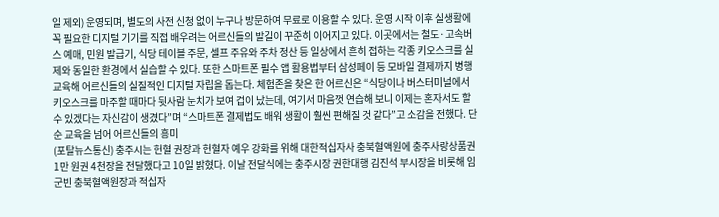일 제외) 운영되며, 별도의 사전 신청 없이 누구나 방문하여 무료로 이용할 수 있다. 운영 시작 이후 실생활에 꼭 필요한 디지털 기기를 직접 배우려는 어르신들의 발길이 꾸준히 이어지고 있다. 이곳에서는 철도·고속버스 예매, 민원 발급기, 식당 테이블 주문, 셀프 주유와 주차 정산 등 일상에서 흔히 접하는 각종 키오스크를 실제와 동일한 환경에서 실습할 수 있다. 또한 스마트폰 필수 앱 활용법부터 삼성페이 등 모바일 결제까지 병행 교육해 어르신들의 실질적인 디지털 자립을 돕는다. 체험존을 찾은 한 어르신은 “식당이나 버스터미널에서 키오스크를 마주할 때마다 뒷사람 눈치가 보여 겁이 났는데, 여기서 마음껏 연습해 보니 이제는 혼자서도 할 수 있겠다는 자신감이 생겼다”며 “스마트폰 결제법도 배워 생활이 훨씬 편해질 것 같다”고 소감을 전했다. 단순 교육을 넘어 어르신들의 흥미
(포탈뉴스통신) 충주시는 헌혈 권장과 헌혈자 예우 강화를 위해 대한적십자사 충북혈액원에 충주사랑상품권 1만 원권 4천장을 전달했다고 10일 밝혔다. 이날 전달식에는 충주시장 권한대행 김진석 부시장을 비롯해 임군빈 충북혈액원장과 적십자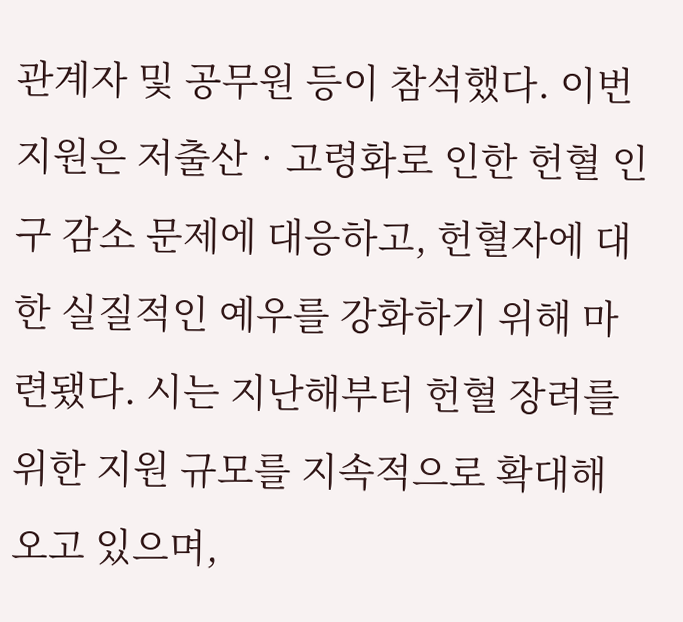관계자 및 공무원 등이 참석했다. 이번 지원은 저출산‧고령화로 인한 헌혈 인구 감소 문제에 대응하고, 헌혈자에 대한 실질적인 예우를 강화하기 위해 마련됐다. 시는 지난해부터 헌혈 장려를 위한 지원 규모를 지속적으로 확대해 오고 있으며,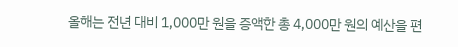올해는 전년 대비 1,000만 원을 증액한 총 4,000만 원의 예산을 편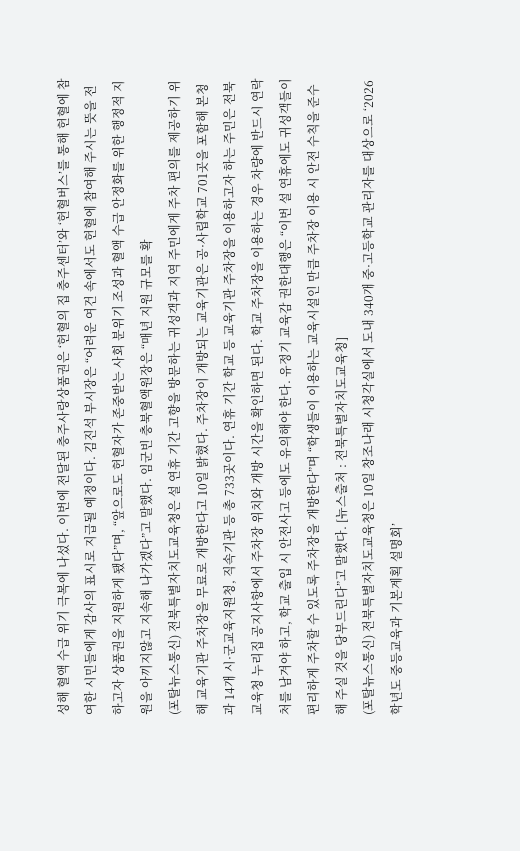성해 혈액 수급 위기 극복에 나섰다. 이번에 전달된 충주사랑상품권은 ‘헌혈의 집 충주센터’와 ‘헌혈버스’를 통해 헌혈에 참여한 시민들에게 감사의 표시로 지급될 예정이다. 김진석 부시장은 “어려운 여건 속에서도 헌혈에 참여해 주시는 뜻을 전하고자 상품권을 지원하게 됐다”며, “앞으로도 헌혈자가 존중받는 사회 분위기 조성과 혈액 수급 안정화를 위한 행정적 지원을 아끼지않고 지속해 나가겠다”고 말했다. 임군빈 충북혈액원장은 “매년 지원 규모를 확
(포탈뉴스통신) 전북특별자치도교육청은 설 연휴 기간 고향을 방문하는 귀성객과 지역 주민에게 주차 편의를 제공하기 위해 교육기관 주차장을 무료로 개방한다고 10일 밝혔다. 주차장이 개방되는 교육기관은 공·사립학교 701곳을 포함해 본청과 14개 시·군교육지원청, 직속기관 등 총 733곳이다. 연휴 기간 학교 등 교육기관 주차장을 이용하고자 하는 주민은 전북교육청 누리집 공지사항에서 주차장 위치와 개방 시간을 확인하면 된다. 학교 주차장을 이용하는 경우 차량에 반드시 연락처를 남겨야 하고, 학교 출입 시 안전사고 등에도 유의해야 한다. 유정기 교육감 권한대행은 “이번 설 연휴에도 귀성객들이 편리하게 주차할 수 있도록 주차장을 개방한다”며 “학생들이 이용하는 교육시설인 만큼 주차장 이용 시 안전 수칙을 준수해 주실 것을 당부드린다”고 말했다. [뉴스출처 : 전북특별자치도교육청]
(포탈뉴스통신) 전북특별자치도교육청은 10일 창조나래 시청각실에서 도내 340개 중·고등학교 관리자를 대상으로 ‘2026학년도 중등교육과 기본계획 설명회’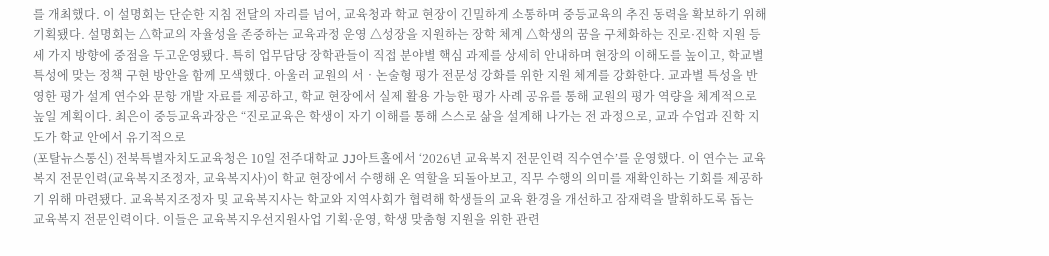를 개최했다. 이 설명회는 단순한 지침 전달의 자리를 넘어, 교육청과 학교 현장이 긴밀하게 소통하며 중등교육의 추진 동력을 확보하기 위해 기획됐다. 설명회는 △학교의 자율성을 존중하는 교육과정 운영 △성장을 지원하는 장학 체계 △학생의 꿈을 구체화하는 진로·진학 지원 등 세 가지 방향에 중점을 두고운영됐다. 특히 업무담당 장학관들이 직접 분야별 핵심 과제를 상세히 안내하며 현장의 이해도를 높이고, 학교별 특성에 맞는 정책 구현 방안을 함께 모색했다. 아울러 교원의 서‧논술형 평가 전문성 강화를 위한 지원 체계를 강화한다. 교과별 특성을 반영한 평가 설계 연수와 문항 개발 자료를 제공하고, 학교 현장에서 실제 활용 가능한 평가 사례 공유를 통해 교원의 평가 역량을 체계적으로 높일 계획이다. 최은이 중등교육과장은 “진로교육은 학생이 자기 이해를 통해 스스로 삶을 설계해 나가는 전 과정으로, 교과 수업과 진학 지도가 학교 안에서 유기적으로
(포탈뉴스통신) 전북특별자치도교육청은 10일 전주대학교 JJ아트홀에서 ‘2026년 교육복지 전문인력 직수연수’를 운영했다. 이 연수는 교육복지 전문인력(교육복지조정자, 교육복지사)이 학교 현장에서 수행해 온 역할을 되돌아보고, 직무 수행의 의미를 재확인하는 기회를 제공하기 위해 마련됐다. 교육복지조정자 및 교육복지사는 학교와 지역사회가 협력해 학생들의 교육 환경을 개선하고 잠재력을 발휘하도록 돕는 교육복지 전문인력이다. 이들은 교육복지우선지원사업 기획·운영, 학생 맞춤형 지원을 위한 관련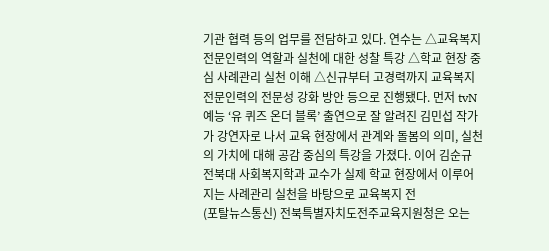기관 협력 등의 업무를 전담하고 있다. 연수는 △교육복지 전문인력의 역할과 실천에 대한 성찰 특강 △학교 현장 중심 사례관리 실천 이해 △신규부터 고경력까지 교육복지 전문인력의 전문성 강화 방안 등으로 진행됐다. 먼저 tvN 예능 ‘유 퀴즈 온더 블록’ 출연으로 잘 알려진 김민섭 작가가 강연자로 나서 교육 현장에서 관계와 돌봄의 의미, 실천의 가치에 대해 공감 중심의 특강을 가졌다. 이어 김순규 전북대 사회복지학과 교수가 실제 학교 현장에서 이루어지는 사례관리 실천을 바탕으로 교육복지 전
(포탈뉴스통신) 전북특별자치도전주교육지원청은 오는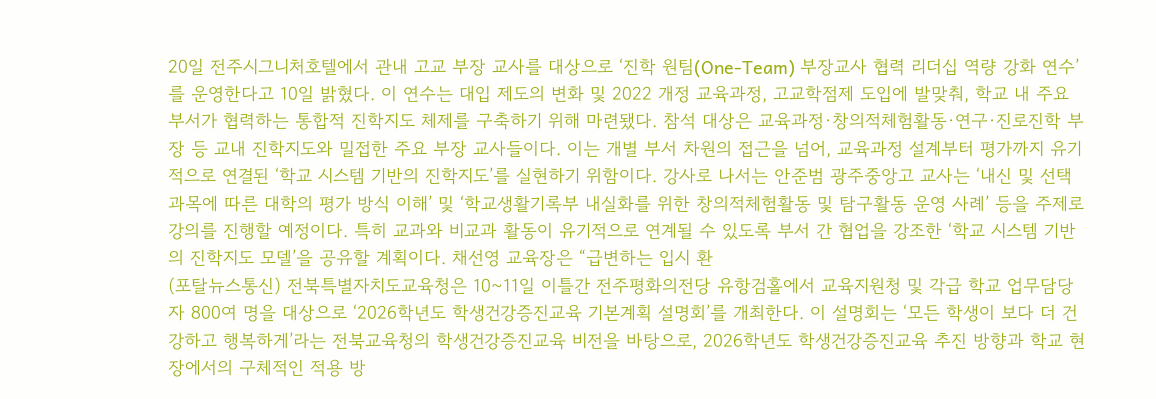20일 전주시그니처호텔에서 관내 고교 부장 교사를 대상으로 ‘진학 원팀(One-Team) 부장교사 협력 리더십 역량 강화 연수’를 운영한다고 10일 밝혔다. 이 연수는 대입 제도의 변화 및 2022 개정 교육과정, 고교학점제 도입에 발맞춰, 학교 내 주요 부서가 협력하는 통합적 진학지도 체제를 구축하기 위해 마련됐다. 참석 대상은 교육과정·창의적체험활동·연구·진로진학 부장 등 교내 진학지도와 밀접한 주요 부장 교사들이다. 이는 개별 부서 차원의 접근을 넘어, 교육과정 설계부터 평가까지 유기적으로 연결된 ‘학교 시스템 기반의 진학지도’를 실현하기 위함이다. 강사로 나서는 안준범 광주중앙고 교사는 ‘내신 및 선택 과목에 따른 대학의 평가 방식 이해’ 및 ‘학교생활기록부 내실화를 위한 창의적체험활동 및 탐구활동 운영 사례’ 등을 주제로 강의를 진행할 예정이다. 특히 교과와 비교과 활동이 유기적으로 연계될 수 있도록 부서 간 협업을 강조한 ‘학교 시스템 기반의 진학지도 모델’을 공유할 계획이다. 채선영 교육장은 “급변하는 입시 환
(포탈뉴스통신) 전북특별자치도교육청은 10~11일 이틀간 전주평화의전당 유항검홀에서 교육지원청 및 각급 학교 업무담당자 800여 명을 대상으로 ‘2026학년도 학생건강증진교육 기본계획 설명회’를 개최한다. 이 설명회는 ‘모든 학생이 보다 더 건강하고 행복하게’라는 전북교육청의 학생건강증진교육 비전을 바탕으로, 2026학년도 학생건강증진교육 추진 방향과 학교 현장에서의 구체적인 적용 방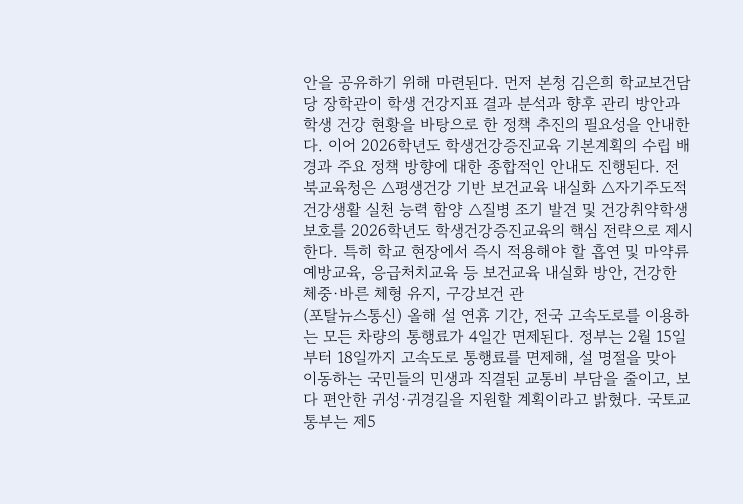안을 공유하기 위해 마련된다. 먼저 본청 김은희 학교보건담당 장학관이 학생 건강지표 결과 분석과 향후 관리 방안과 학생 건강 현황을 바탕으로 한 정책 추진의 필요성을 안내한다. 이어 2026학년도 학생건강증진교육 기본계획의 수립 배경과 주요 정책 방향에 대한 종합적인 안내도 진행된다. 전북교육청은 △평생건강 기반 보건교육 내실화 △자기주도적 건강생활 실천 능력 함양 △질병 조기 발견 및 건강취약학생 보호를 2026학년도 학생건강증진교육의 핵심 전략으로 제시한다. 특히 학교 현장에서 즉시 적용해야 할 흡연 및 마약류 예방교육, 응급처치교육 등 보건교육 내실화 방안, 건강한 체중·바른 체형 유지, 구강보건 관
(포탈뉴스통신) 올해 설 연휴 기간, 전국 고속도로를 이용하는 모든 차량의 통행료가 4일간 면제된다. 정부는 2월 15일부터 18일까지 고속도로 통행료를 면제해, 설 명절을 맞아 이동하는 국민들의 민생과 직결된 교통비 부담을 줄이고, 보다 편안한 귀성·귀경길을 지원할 계획이라고 밝혔다. 국토교통부는 제5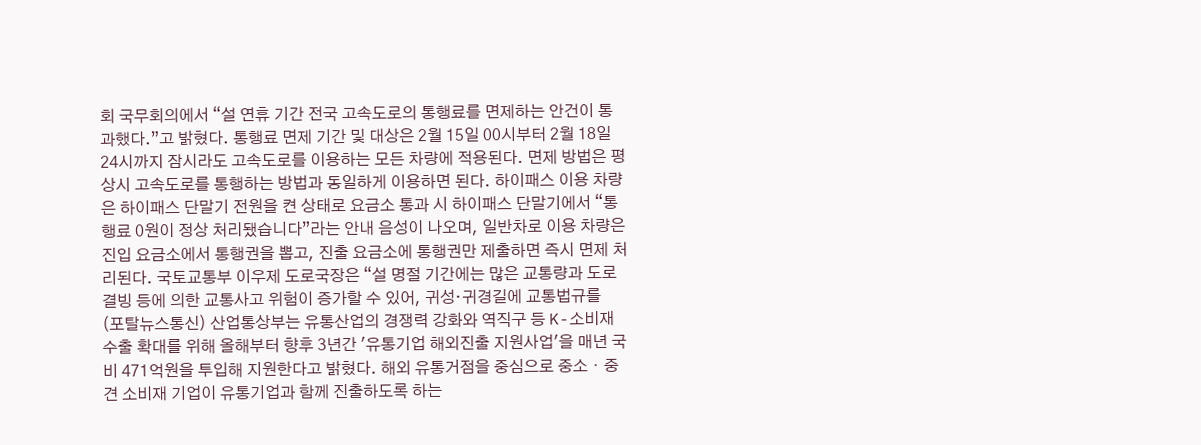회 국무회의에서 “설 연휴 기간 전국 고속도로의 통행료를 면제하는 안건이 통과했다.”고 밝혔다. 통행료 면제 기간 및 대상은 2월 15일 00시부터 2월 18일 24시까지 잠시라도 고속도로를 이용하는 모든 차량에 적용된다. 면제 방법은 평상시 고속도로를 통행하는 방법과 동일하게 이용하면 된다. 하이패스 이용 차량은 하이패스 단말기 전원을 켠 상태로 요금소 통과 시 하이패스 단말기에서 “통행료 0원이 정상 처리됐습니다”라는 안내 음성이 나오며, 일반차로 이용 차량은 진입 요금소에서 통행권을 뽑고, 진출 요금소에 통행권만 제출하면 즉시 면제 처리된다. 국토교통부 이우제 도로국장은 “설 명절 기간에는 많은 교통량과 도로결빙 등에 의한 교통사고 위험이 증가할 수 있어, 귀성⋅귀경길에 교통법규를
(포탈뉴스통신) 산업통상부는 유통산업의 경쟁력 강화와 역직구 등 K-소비재 수출 확대를 위해 올해부터 향후 3년간 '유통기업 해외진출 지원사업'을 매년 국비 471억원을 투입해 지원한다고 밝혔다. 해외 유통거점을 중심으로 중소・중견 소비재 기업이 유통기업과 함께 진출하도록 하는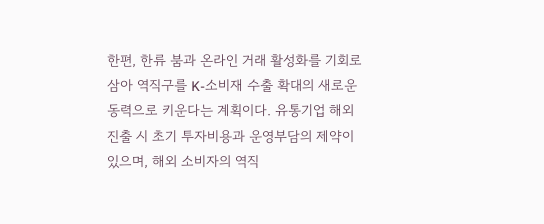한편, 한류 붐과 온라인 거래 활성화를 기회로 삼아 역직구를 K-소비재 수출 확대의 새로운 동력으로 키운다는 계획이다. 유통기업 해외 진출 시 초기 투자비용과 운영부담의 제약이 있으며, 해외 소비자의 역직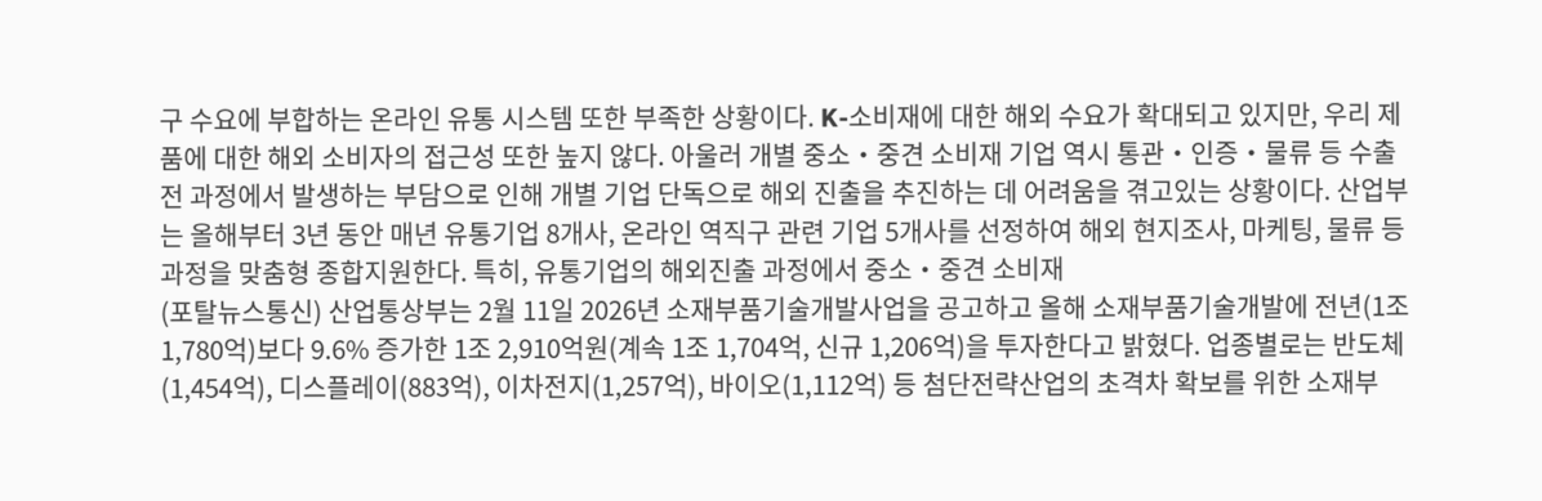구 수요에 부합하는 온라인 유통 시스템 또한 부족한 상황이다. K-소비재에 대한 해외 수요가 확대되고 있지만, 우리 제품에 대한 해외 소비자의 접근성 또한 높지 않다. 아울러 개별 중소・중견 소비재 기업 역시 통관・인증・물류 등 수출 전 과정에서 발생하는 부담으로 인해 개별 기업 단독으로 해외 진출을 추진하는 데 어려움을 겪고있는 상황이다. 산업부는 올해부터 3년 동안 매년 유통기업 8개사, 온라인 역직구 관련 기업 5개사를 선정하여 해외 현지조사, 마케팅, 물류 등 과정을 맞춤형 종합지원한다. 특히, 유통기업의 해외진출 과정에서 중소・중견 소비재
(포탈뉴스통신) 산업통상부는 2월 11일 2026년 소재부품기술개발사업을 공고하고 올해 소재부품기술개발에 전년(1조 1,780억)보다 9.6% 증가한 1조 2,910억원(계속 1조 1,704억, 신규 1,206억)을 투자한다고 밝혔다. 업종별로는 반도체(1,454억), 디스플레이(883억), 이차전지(1,257억), 바이오(1,112억) 등 첨단전략산업의 초격차 확보를 위한 소재부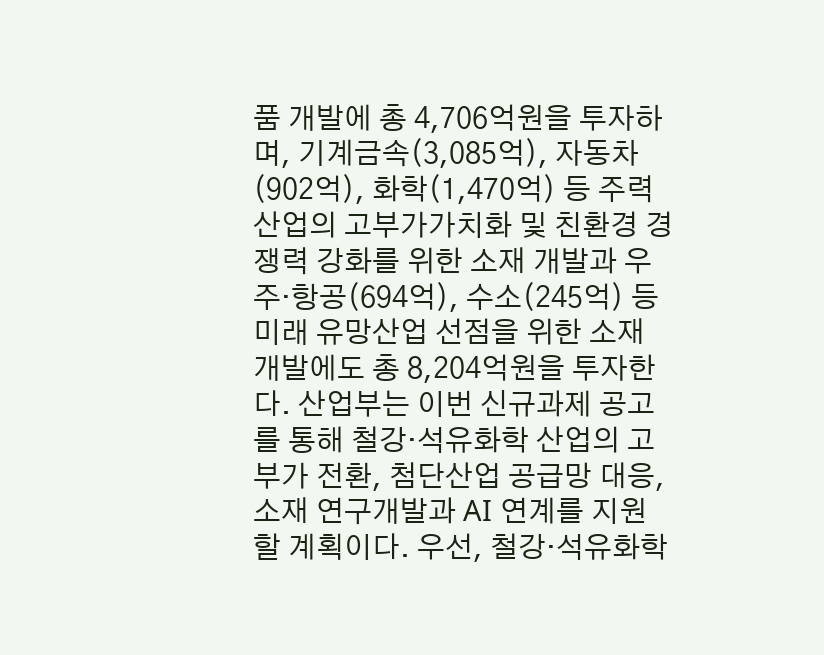품 개발에 총 4,706억원을 투자하며, 기계금속(3,085억), 자동차(902억), 화학(1,470억) 등 주력산업의 고부가가치화 및 친환경 경쟁력 강화를 위한 소재 개발과 우주·항공(694억), 수소(245억) 등 미래 유망산업 선점을 위한 소재 개발에도 총 8,204억원을 투자한다. 산업부는 이번 신규과제 공고를 통해 철강·석유화학 산업의 고부가 전환, 첨단산업 공급망 대응, 소재 연구개발과 AI 연계를 지원할 계획이다. 우선, 철강·석유화학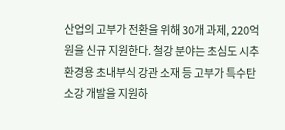산업의 고부가 전환을 위해 30개 과제, 220억원을 신규 지원한다. 철강 분야는 초심도 시추환경용 초내부식 강관 소재 등 고부가 특수탄소강 개발을 지원하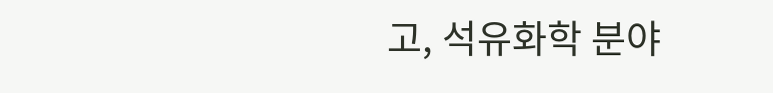고, 석유화학 분야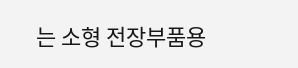는 소형 전장부품용